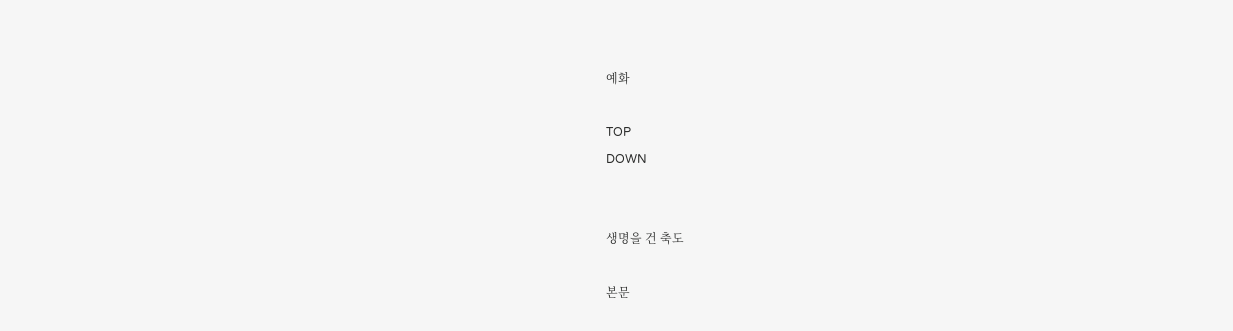예화

TOP
DOWN


생명을 건 축도

본문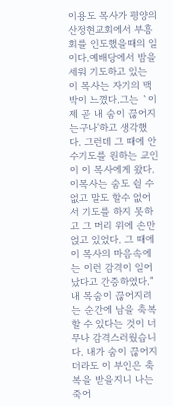이용도 목사가 평양의 산정현교회에서 부흥회를 인도했을때의 일이다.예배당에서 밤을 세워 기도하고 있는 이 목사는 자기의 맥박이 느꼈다.그는 `이제 곧 내 숨이 끊어지는구나'하고 생각했다. 그런데 그 때에 안수기도를 원하는 교인이 이 목사에게 왔다.이목사는 숨도 쉴 수 없고 말도 할수 없어서 기도를 하지 못하고 그 머리 위에 손만 얹고 있었다. 그 때에 이 목사의 마음속에는 이런 감격이 일어났다고 간증하였다."내 목숨이 끊어지려는 순간에 남을 축복할 수 있다는 것이 너무나 감격스러웠습니다. 내가 숨이 끊어지더라도 이 부인은 축복을 받을지니 나는 죽어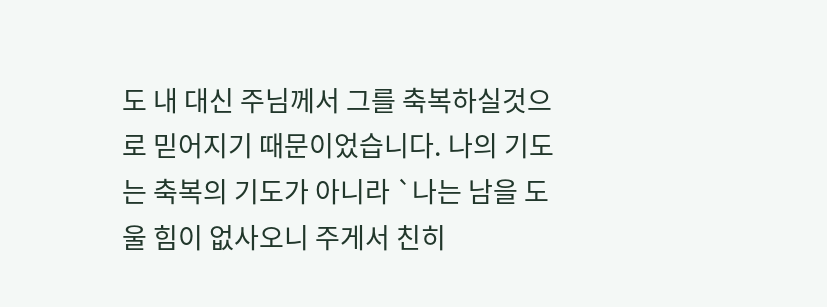도 내 대신 주님께서 그를 축복하실것으로 믿어지기 때문이었습니다. 나의 기도는 축복의 기도가 아니라 `나는 남을 도울 힘이 없사오니 주게서 친히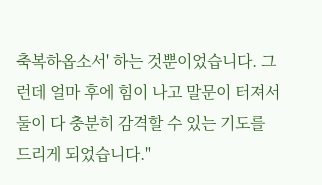축복하옵소서' 하는 것뿐이었습니다. 그런데 얼마 후에 힘이 나고 말문이 터져서 둘이 다 충분히 감격할 수 있는 기도를 드리게 되었습니다."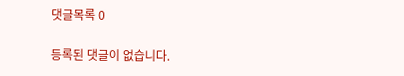댓글목록 0

등록된 댓글이 없습니다.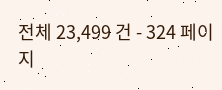전체 23,499 건 - 324 페이지